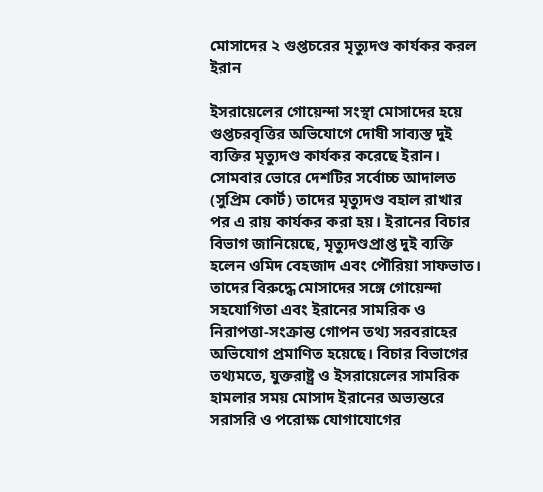মোসাদের ২ গুপ্তচরের মৃত্যুদণ্ড কার্যকর করল ইরান

ইসরায়েলের গোয়েন্দা সংস্থা মোসাদের হয়ে গুপ্তচরবৃত্তির অভিযোগে দোষী সাব্যস্ত দুই ব্যক্তির মৃত্যুদণ্ড কার্যকর করেছে ইরান। সোমবার ভোরে দেশটির সর্বোচ্চ আদালত (সুপ্রিম কোর্ট) তাদের মৃত্যুদণ্ড বহাল রাখার পর এ রায় কার্যকর করা হয়। ইরানের বিচার বিভাগ জানিয়েছে, মৃত্যুদণ্ডপ্রাপ্ত দুই ব্যক্তি হলেন ওমিদ বেহজাদ এবং পৌরিয়া সাফভাত। তাদের বিরুদ্ধে মোসাদের সঙ্গে গোয়েন্দা সহযোগিতা এবং ইরানের সামরিক ও নিরাপত্তা-সংক্রান্ত গোপন তথ্য সরবরাহের অভিযোগ প্রমাণিত হয়েছে। বিচার বিভাগের তথ্যমতে, যুক্তরাষ্ট্র ও ইসরায়েলের সামরিক হামলার সময় মোসাদ ইরানের অভ্যন্তরে সরাসরি ও পরোক্ষ যোগাযোগের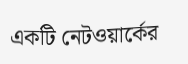একটি নেটওয়ার্কের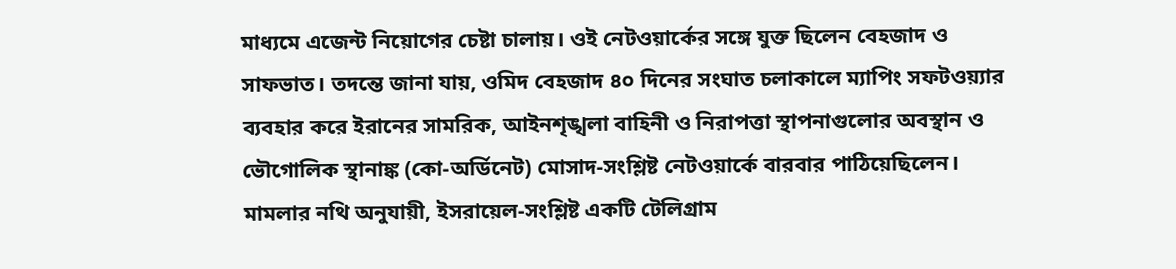মাধ্যমে এজেন্ট নিয়োগের চেষ্টা চালায়। ওই নেটওয়ার্কের সঙ্গে যুক্ত ছিলেন বেহজাদ ও সাফভাত। তদন্তে জানা যায়, ওমিদ বেহজাদ ৪০ দিনের সংঘাত চলাকালে ম্যাপিং সফটওয়্যার ব্যবহার করে ইরানের সামরিক, আইনশৃঙ্খলা বাহিনী ও নিরাপত্তা স্থাপনাগুলোর অবস্থান ও ভৌগোলিক স্থানাঙ্ক (কো-অর্ডিনেট) মোসাদ-সংশ্লিষ্ট নেটওয়ার্কে বারবার পাঠিয়েছিলেন। মামলার নথি অনুযায়ী, ইসরায়েল-সংশ্লিষ্ট একটি টেলিগ্রাম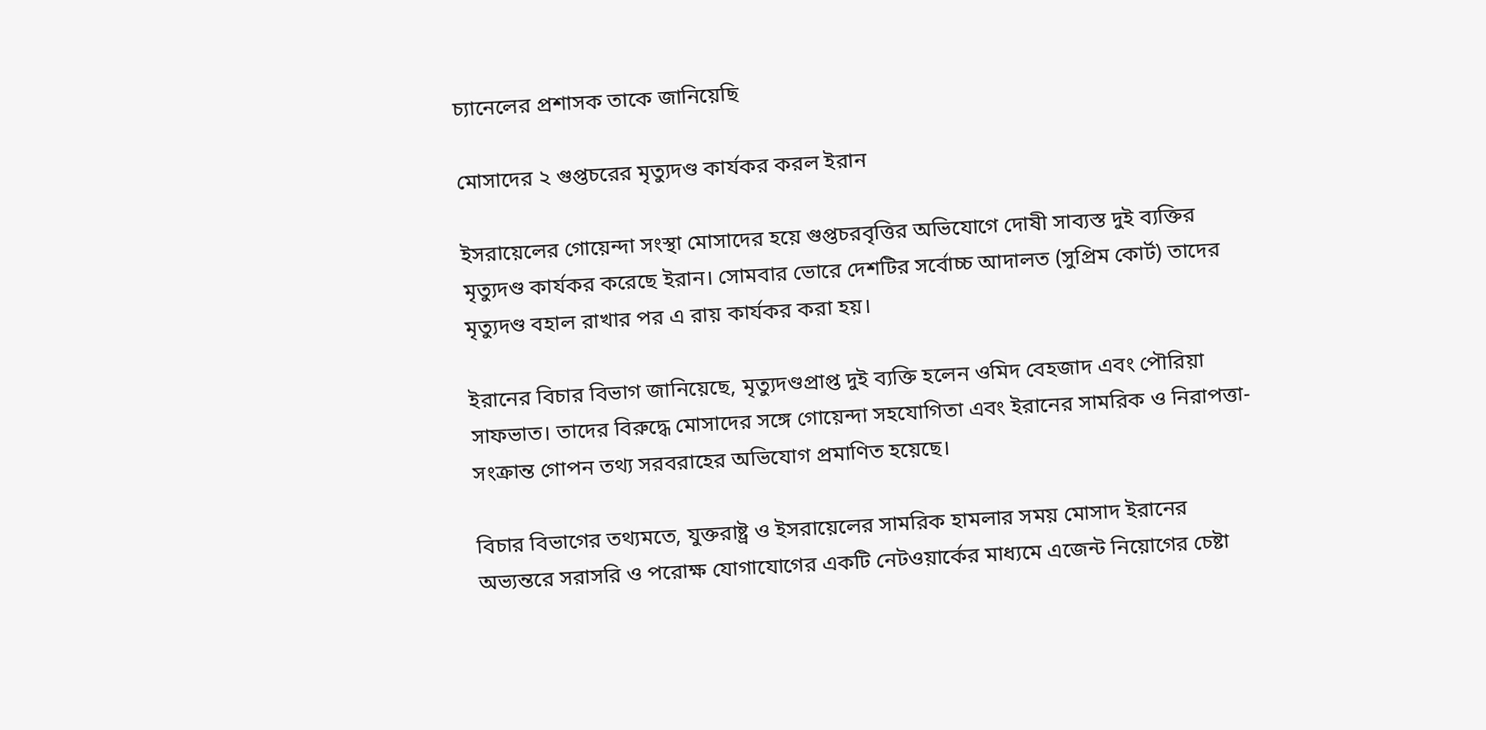চ্যানেলের প্রশাসক তাকে জানিয়েছি

মোসাদের ২ গুপ্তচরের মৃত্যুদণ্ড কার্যকর করল ইরান

ইসরায়েলের গোয়েন্দা সংস্থা মোসাদের হয়ে গুপ্তচরবৃত্তির অভিযোগে দোষী সাব্যস্ত দুই ব্যক্তির মৃত্যুদণ্ড কার্যকর করেছে ইরান। সোমবার ভোরে দেশটির সর্বোচ্চ আদালত (সুপ্রিম কোর্ট) তাদের মৃত্যুদণ্ড বহাল রাখার পর এ রায় কার্যকর করা হয়।

ইরানের বিচার বিভাগ জানিয়েছে, মৃত্যুদণ্ডপ্রাপ্ত দুই ব্যক্তি হলেন ওমিদ বেহজাদ এবং পৌরিয়া সাফভাত। তাদের বিরুদ্ধে মোসাদের সঙ্গে গোয়েন্দা সহযোগিতা এবং ইরানের সামরিক ও নিরাপত্তা-সংক্রান্ত গোপন তথ্য সরবরাহের অভিযোগ প্রমাণিত হয়েছে।

বিচার বিভাগের তথ্যমতে, যুক্তরাষ্ট্র ও ইসরায়েলের সামরিক হামলার সময় মোসাদ ইরানের অভ্যন্তরে সরাসরি ও পরোক্ষ যোগাযোগের একটি নেটওয়ার্কের মাধ্যমে এজেন্ট নিয়োগের চেষ্টা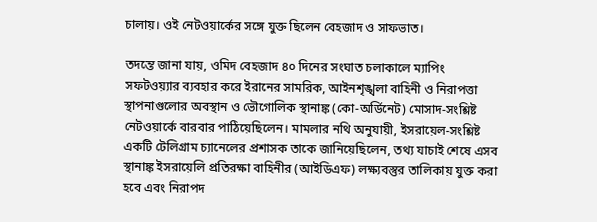চালায়। ওই নেটওয়ার্কের সঙ্গে যুক্ত ছিলেন বেহজাদ ও সাফভাত।

তদন্তে জানা যায়, ওমিদ বেহজাদ ৪০ দিনের সংঘাত চলাকালে ম্যাপিং সফটওয়্যার ব্যবহার করে ইরানের সামরিক, আইনশৃঙ্খলা বাহিনী ও নিরাপত্তা স্থাপনাগুলোর অবস্থান ও ভৌগোলিক স্থানাঙ্ক (কো-অর্ডিনেট) মোসাদ-সংশ্লিষ্ট নেটওয়ার্কে বারবার পাঠিয়েছিলেন। মামলার নথি অনুযায়ী, ইসরায়েল-সংশ্লিষ্ট একটি টেলিগ্রাম চ্যানেলের প্রশাসক তাকে জানিয়েছিলেন, তথ্য যাচাই শেষে এসব স্থানাঙ্ক ইসরায়েলি প্রতিরক্ষা বাহিনীর (আইডিএফ) লক্ষ্যবস্তুর তালিকায় যুক্ত করা হবে এবং নিরাপদ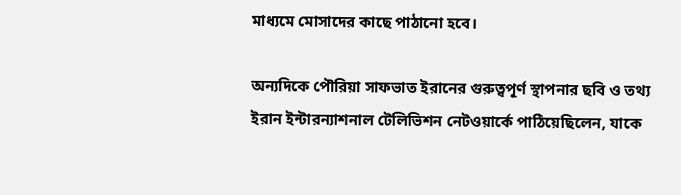মাধ্যমে মোসাদের কাছে পাঠানো হবে।

অন্যদিকে পৌরিয়া সাফভাত ইরানের গুরুত্বপূর্ণ স্থাপনার ছবি ও তথ্য ইরান ইন্টারন্যাশনাল টেলিভিশন নেটওয়ার্কে পাঠিয়েছিলেন, যাকে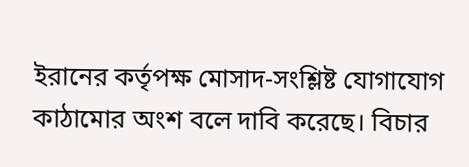ইরানের কর্তৃপক্ষ মোসাদ-সংশ্লিষ্ট যোগাযোগ কাঠামোর অংশ বলে দাবি করেছে। বিচার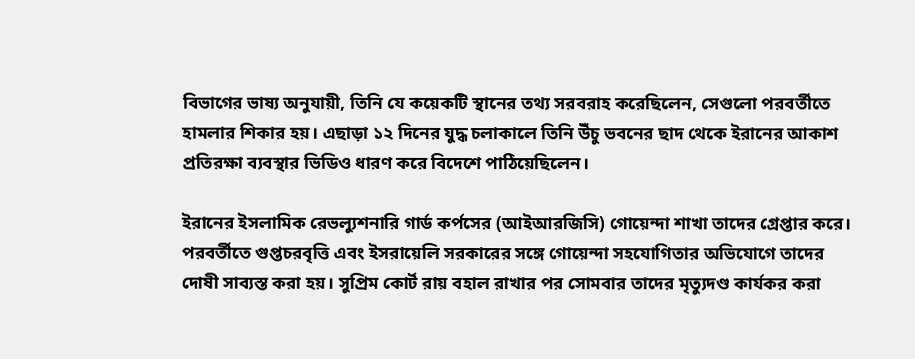বিভাগের ভাষ্য অনুযায়ী, তিনি যে কয়েকটি স্থানের তথ্য সরবরাহ করেছিলেন, সেগুলো পরবর্তীতে হামলার শিকার হয়। এছাড়া ১২ দিনের যুদ্ধ চলাকালে তিনি উঁচু ভবনের ছাদ থেকে ইরানের আকাশ প্রতিরক্ষা ব্যবস্থার ভিডিও ধারণ করে বিদেশে পাঠিয়েছিলেন।

ইরানের ইসলামিক রেভল্যুশনারি গার্ড কর্পসের (আইআরজিসি) গোয়েন্দা শাখা তাদের গ্রেপ্তার করে। পরবর্তীতে গুপ্তচরবৃত্তি এবং ইসরায়েলি সরকারের সঙ্গে গোয়েন্দা সহযোগিতার অভিযোগে তাদের দোষী সাব্যস্ত করা হয়। সুপ্রিম কোর্ট রায় বহাল রাখার পর সোমবার তাদের মৃত্যুদণ্ড কার্যকর করা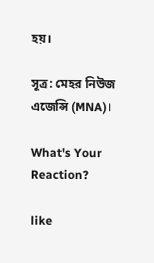হয়।

সূত্র: মেহর নিউজ এজেন্সি (MNA)।

What's Your Reaction?

like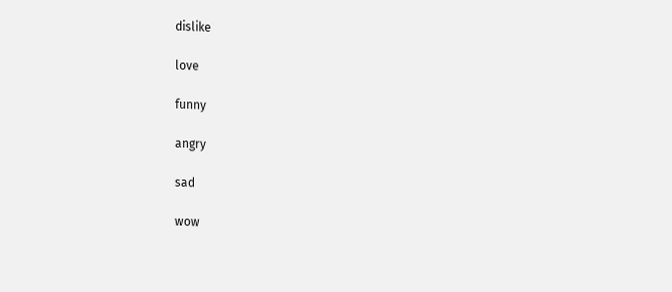dislike

love

funny

angry

sad

wow